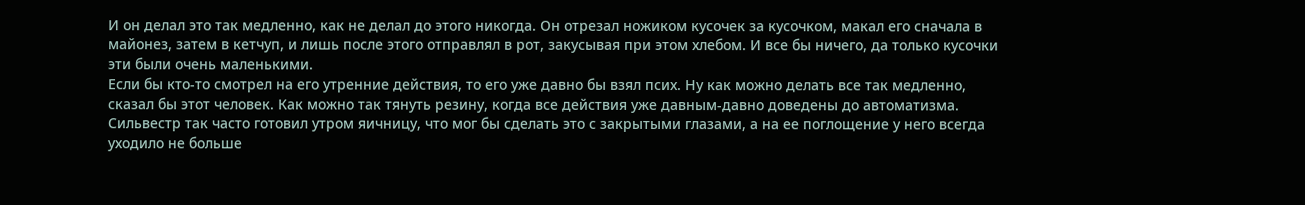И он делал это так медленно, как не делал до этого никогда. Он отрезал ножиком кусочек за кусочком, макал его сначала в майонез, затем в кетчуп, и лишь после этого отправлял в рот, закусывая при этом хлебом. И все бы ничего, да только кусочки эти были очень маленькими.
Если бы кто-то смотрел на его утренние действия, то его уже давно бы взял псих. Ну как можно делать все так медленно, сказал бы этот человек. Как можно так тянуть резину, когда все действия уже давным-давно доведены до автоматизма. Сильвестр так часто готовил утром яичницу, что мог бы сделать это с закрытыми глазами, а на ее поглощение у него всегда уходило не больше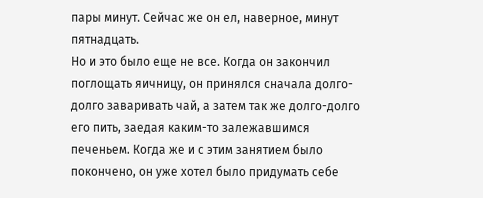пары минут. Сейчас же он ел, наверное, минут пятнадцать.
Но и это было еще не все. Когда он закончил поглощать яичницу, он принялся сначала долго-долго заваривать чай, а затем так же долго-долго его пить, заедая каким-то залежавшимся печеньем. Когда же и с этим занятием было покончено, он уже хотел было придумать себе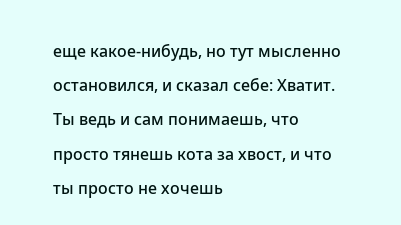еще какое-нибудь, но тут мысленно остановился, и сказал себе: Хватит. Ты ведь и сам понимаешь, что просто тянешь кота за хвост, и что ты просто не хочешь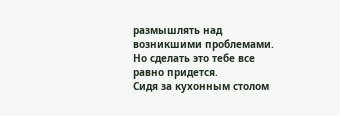размышлять над возникшими проблемами. Но сделать это тебе все равно придется.
Сидя за кухонным столом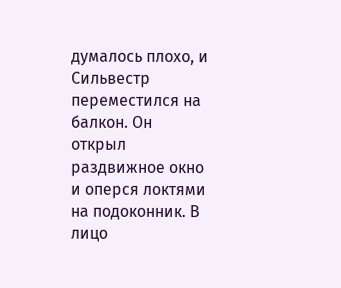думалось плохо, и Сильвестр переместился на балкон. Он открыл раздвижное окно и оперся локтями на подоконник. В лицо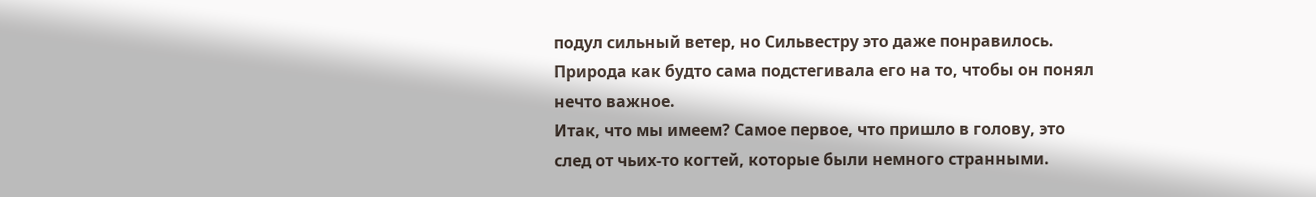подул сильный ветер, но Сильвестру это даже понравилось. Природа как будто сама подстегивала его на то, чтобы он понял нечто важное.
Итак, что мы имеем? Самое первое, что пришло в голову, это след от чьих-то когтей, которые были немного странными.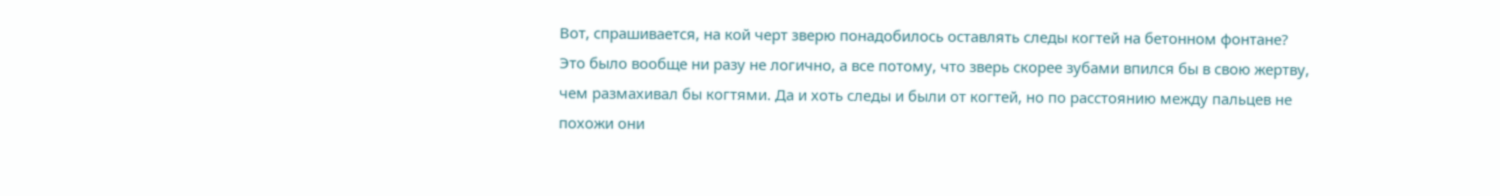Вот, спрашивается, на кой черт зверю понадобилось оставлять следы когтей на бетонном фонтане? Это было вообще ни разу не логично, а все потому, что зверь скорее зубами впился бы в свою жертву, чем размахивал бы когтями. Да и хоть следы и были от когтей, но по расстоянию между пальцев не похожи они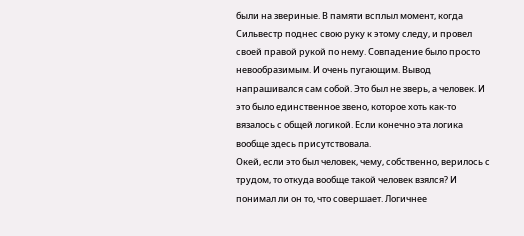были на звериные. В памяти всплыл момент, когда Сильвестр поднес свою руку к этому следу, и провел своей правой рукой по нему. Совпадение было просто невообразимым. И очень пугающим. Вывод напрашивался сам собой. Это был не зверь, а человек. И это было единственное звено, которое хоть как-то вязалось с общей логикой. Если конечно эта логика вообще здесь присутствовала.
Окей, если это был человек, чему, собственно, верилось с трудом, то откуда вообще такой человек взялся? И понимал ли он то, что совершает. Логичнее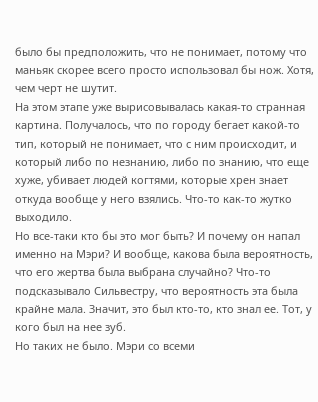было бы предположить, что не понимает, потому что маньяк скорее всего просто использовал бы нож. Хотя, чем черт не шутит.
На этом этапе уже вырисовывалась какая-то странная картина. Получалось, что по городу бегает какой-то тип, который не понимает, что с ним происходит, и который либо по незнанию, либо по знанию, что еще хуже, убивает людей когтями, которые хрен знает откуда вообще у него взялись. Что-то как-то жутко выходило.
Но все-таки кто бы это мог быть? И почему он напал именно на Мэри? И вообще, какова была вероятность, что его жертва была выбрана случайно? Что-то подсказывало Сильвестру, что вероятность эта была крайне мала. Значит, это был кто-то, кто знал ее. Тот, у кого был на нее зуб.
Но таких не было. Мэри со всеми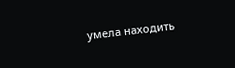умела находить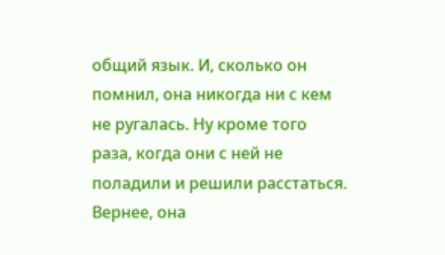общий язык. И, сколько он помнил, она никогда ни с кем не ругалась. Ну кроме того раза, когда они с ней не поладили и решили расстаться. Вернее, она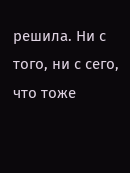решила. Ни с того, ни с сего, что тоже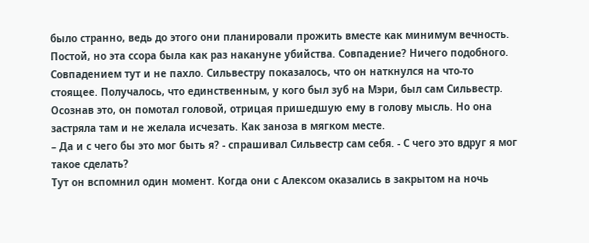было странно, ведь до этого они планировали прожить вместе как минимум вечность.
Постой, но эта ссора была как раз накануне убийства. Совпадение? Ничего подобного. Совпадением тут и не пахло. Сильвестру показалось, что он наткнулся на что-то стоящее. Получалось, что единственным, у кого был зуб на Мэри, был сам Сильвестр.
Осознав это, он помотал головой, отрицая пришедшую ему в голову мысль. Но она застряла там и не желала исчезать. Как заноза в мягком месте.
– Да и с чего бы это мог быть я? - спрашивал Сильвестр сам себя. - С чего это вдруг я мог такое сделать?
Тут он вспомнил один момент. Когда они с Алексом оказались в закрытом на ночь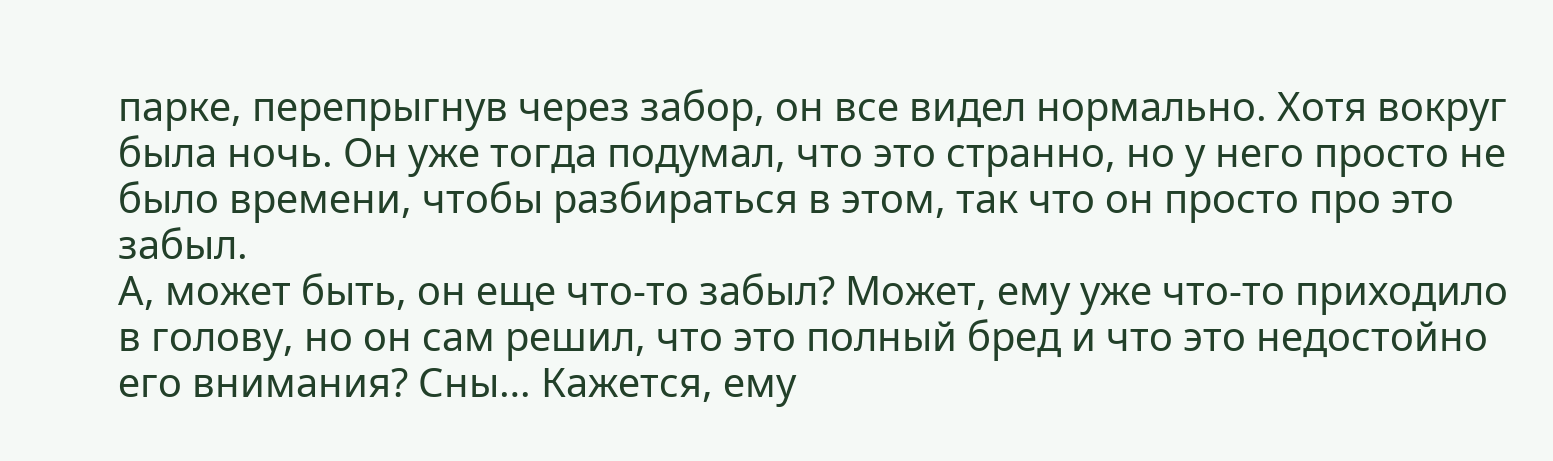парке, перепрыгнув через забор, он все видел нормально. Хотя вокруг была ночь. Он уже тогда подумал, что это странно, но у него просто не было времени, чтобы разбираться в этом, так что он просто про это забыл.
А, может быть, он еще что-то забыл? Может, ему уже что-то приходило в голову, но он сам решил, что это полный бред и что это недостойно его внимания? Сны… Кажется, ему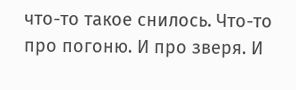что-то такое снилось. Что-то про погоню. И про зверя. И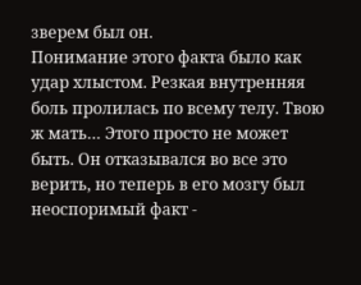зверем был он.
Понимание этого факта было как удар хлыстом. Резкая внутренняя боль пролилась по всему телу. Твою ж мать… Этого просто не может быть. Он отказывался во все это верить, но теперь в его мозгу был неоспоримый факт -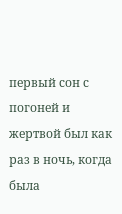первый сон с погоней и жертвой был как раз в ночь, когда была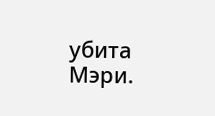убита Мэри.